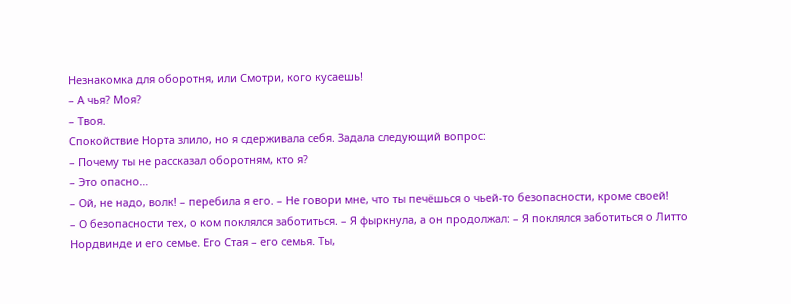Незнакомка для оборотня, или Смотри, кого кусаешь!
– А чья? Моя?
– Твоя.
Спокойствие Норта злило, но я сдерживала себя. Задала следующий вопрос:
– Почему ты не рассказал оборотням, кто я?
– Это опасно…
– Ой, не надо, волк! – перебила я его. – Не говори мне, что ты печёшься о чьей‑то безопасности, кроме своей!
– О безопасности тех, о ком поклялся заботиться. – Я фыркнула, а он продолжал: – Я поклялся заботиться о Литто Нордвинде и его семье. Его Стая – его семья. Ты,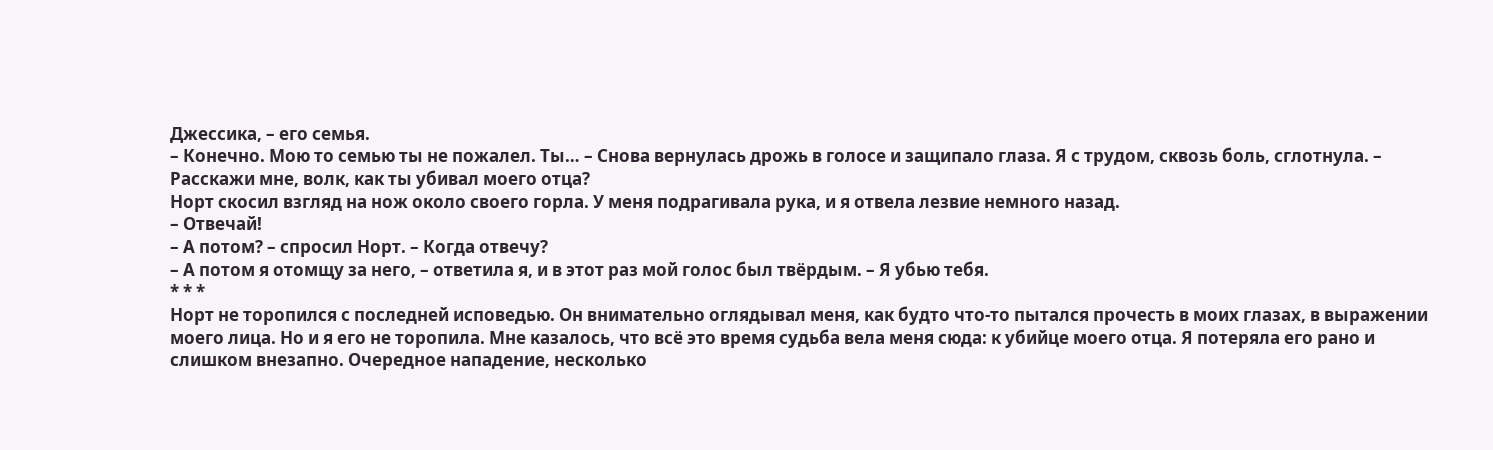Джессика, – его семья.
– Конечно. Мою то семью ты не пожалел. Ты… – Снова вернулась дрожь в голосе и защипало глаза. Я с трудом, сквозь боль, сглотнула. – Расскажи мне, волк, как ты убивал моего отца?
Норт скосил взгляд на нож около своего горла. У меня подрагивала рука, и я отвела лезвие немного назад.
– Отвечай!
– А потом? – спросил Норт. – Когда отвечу?
– А потом я отомщу за него, – ответила я, и в этот раз мой голос был твёрдым. – Я убью тебя.
* * *
Норт не торопился с последней исповедью. Он внимательно оглядывал меня, как будто что‑то пытался прочесть в моих глазах, в выражении моего лица. Но и я его не торопила. Мне казалось, что всё это время судьба вела меня сюда: к убийце моего отца. Я потеряла его рано и слишком внезапно. Очередное нападение, несколько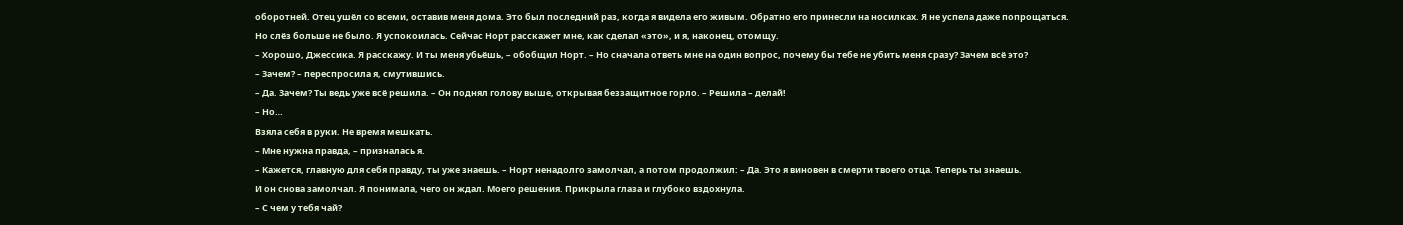оборотней. Отец ушёл со всеми, оставив меня дома. Это был последний раз, когда я видела его живым. Обратно его принесли на носилках. Я не успела даже попрощаться.
Но слёз больше не было. Я успокоилась. Сейчас Норт расскажет мне, как сделал «это», и я, наконец, отомщу.
– Хорошо, Джессика. Я расскажу. И ты меня убьёшь, – обобщил Норт. – Но сначала ответь мне на один вопрос, почему бы тебе не убить меня сразу? Зачем всё это?
– Зачем? – переспросила я, смутившись.
– Да. Зачем? Ты ведь уже всё решила. – Он поднял голову выше, открывая беззащитное горло. – Решила – делай!
– Но…
Взяла себя в руки. Не время мешкать.
– Мне нужна правда, – призналась я.
– Кажется, главную для себя правду, ты уже знаешь. – Норт ненадолго замолчал, а потом продолжил: – Да. Это я виновен в смерти твоего отца. Теперь ты знаешь.
И он снова замолчал. Я понимала, чего он ждал. Моего решения. Прикрыла глаза и глубоко вздохнула.
– С чем у тебя чай?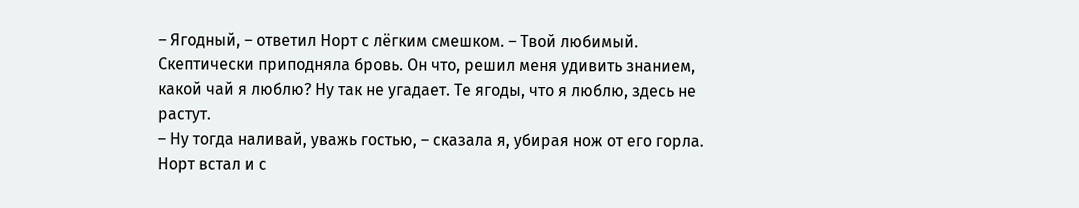– Ягодный, – ответил Норт с лёгким смешком. – Твой любимый.
Скептически приподняла бровь. Он что, решил меня удивить знанием, какой чай я люблю? Ну так не угадает. Те ягоды, что я люблю, здесь не растут.
– Ну тогда наливай, уважь гостью, – сказала я, убирая нож от его горла.
Норт встал и с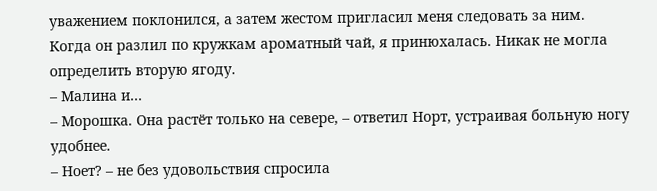уважением поклонился, а затем жестом пригласил меня следовать за ним.
Когда он разлил по кружкам ароматный чай, я принюхалась. Никак не могла определить вторую ягоду.
– Малина и…
– Морошка. Она растёт только на севере, – ответил Норт, устраивая больную ногу удобнее.
– Ноет? – не без удовольствия спросила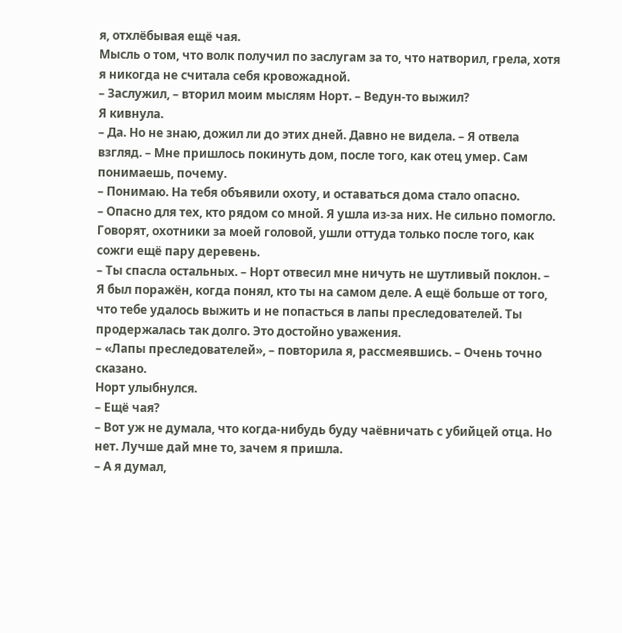я, отхлёбывая ещё чая.
Мысль о том, что волк получил по заслугам за то, что натворил, грела, хотя я никогда не считала себя кровожадной.
– Заслужил, – вторил моим мыслям Норт. – Ведун‑то выжил?
Я кивнула.
– Да. Но не знаю, дожил ли до этих дней. Давно не видела. – Я отвела взгляд. – Мне пришлось покинуть дом, после того, как отец умер. Сам понимаешь, почему.
– Понимаю. На тебя объявили охоту, и оставаться дома стало опасно.
– Опасно для тех, кто рядом со мной. Я ушла из‑за них. Не сильно помогло. Говорят, охотники за моей головой, ушли оттуда только после того, как сожги ещё пару деревень.
– Ты спасла остальных. – Норт отвесил мне ничуть не шутливый поклон. – Я был поражён, когда понял, кто ты на самом деле. А ещё больше от того, что тебе удалось выжить и не попасться в лапы преследователей. Ты продержалась так долго. Это достойно уважения.
– «Лапы преследователей», – повторила я, рассмеявшись. – Очень точно сказано.
Норт улыбнулся.
– Ещё чая?
– Вот уж не думала, что когда‑нибудь буду чаёвничать с убийцей отца. Но нет. Лучше дай мне то, зачем я пришла.
– А я думал,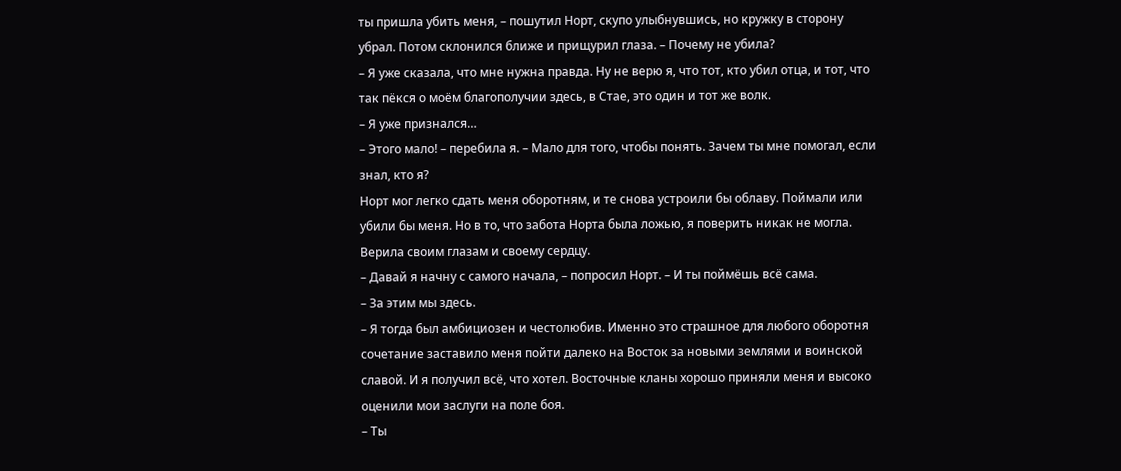ты пришла убить меня, – пошутил Норт, скупо улыбнувшись, но кружку в сторону убрал. Потом склонился ближе и прищурил глаза. – Почему не убила?
– Я уже сказала, что мне нужна правда. Ну не верю я, что тот, кто убил отца, и тот, что так пёкся о моём благополучии здесь, в Стае, это один и тот же волк.
– Я уже признался…
– Этого мало! – перебила я. – Мало для того, чтобы понять. Зачем ты мне помогал, если знал, кто я?
Норт мог легко сдать меня оборотням, и те снова устроили бы облаву. Поймали или убили бы меня. Но в то, что забота Норта была ложью, я поверить никак не могла. Верила своим глазам и своему сердцу.
– Давай я начну с самого начала, – попросил Норт. – И ты поймёшь всё сама.
– За этим мы здесь.
– Я тогда был амбициозен и честолюбив. Именно это страшное для любого оборотня сочетание заставило меня пойти далеко на Восток за новыми землями и воинской славой. И я получил всё, что хотел. Восточные кланы хорошо приняли меня и высоко оценили мои заслуги на поле боя.
– Ты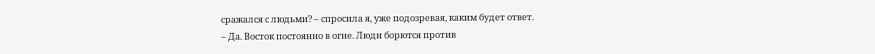сражался с людьми? – спросила я, уже подозревая, каким будет ответ.
– Да. Восток постоянно в огне. Люди борются против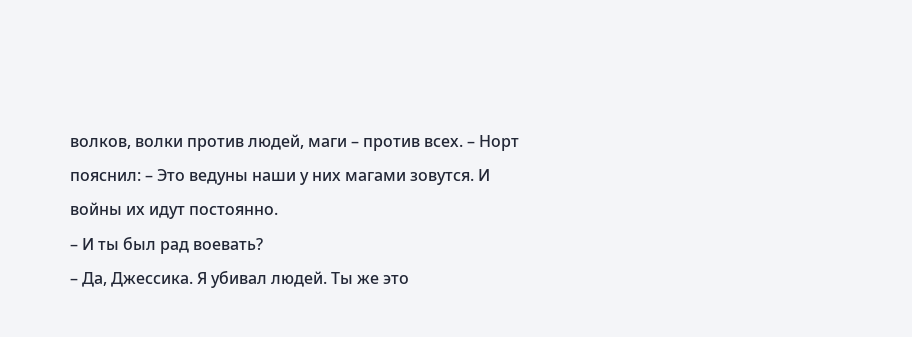волков, волки против людей, маги – против всех. – Норт пояснил: – Это ведуны наши у них магами зовутся. И войны их идут постоянно.
– И ты был рад воевать?
– Да, Джессика. Я убивал людей. Ты же это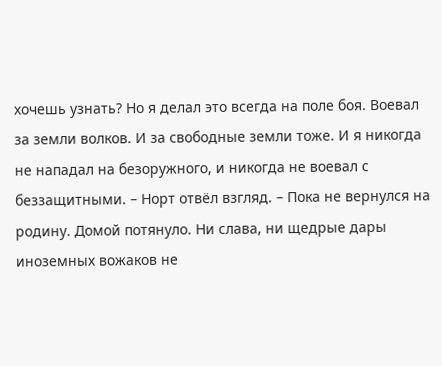хочешь узнать? Но я делал это всегда на поле боя. Воевал за земли волков. И за свободные земли тоже. И я никогда не нападал на безоружного, и никогда не воевал с беззащитными. – Норт отвёл взгляд. – Пока не вернулся на родину. Домой потянуло. Ни слава, ни щедрые дары иноземных вожаков не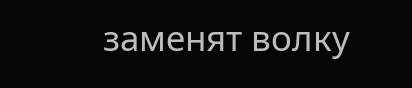заменят волку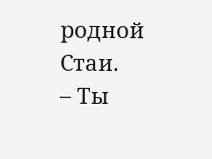родной Стаи.
– Ты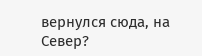вернулся сюда, на Север?